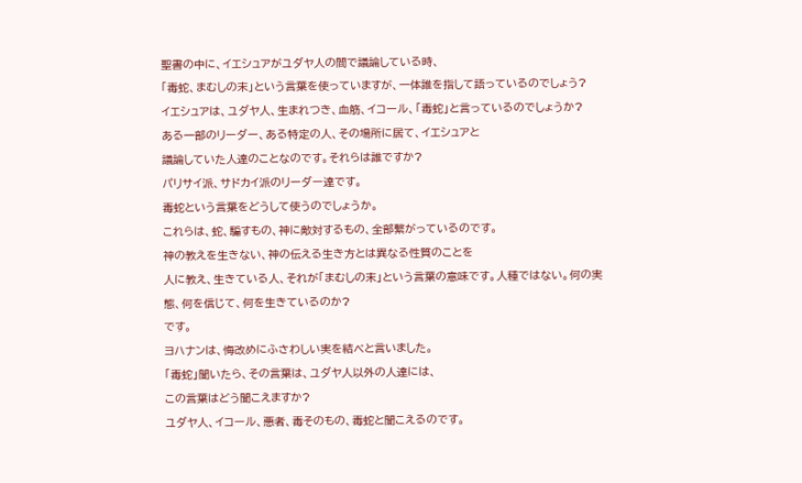聖書の中に、イエシュアがユダヤ人の間で議論している時、
「毒蛇、まむしの末」という言葉を使っていますが、一体誰を指して語っているのでしょう?
イエシュアは、ユダヤ人、生まれつき、血筋、イコール、「毒蛇」と言っているのでしょうか?
ある一部のリーダー、ある特定の人、その場所に居て、イエシュアと
議論していた人達のことなのです。それらは誰ですか?
パリサイ派、サドカイ派のリーダー達です。
毒蛇という言葉をどうして使うのでしょうか。
これらは、蛇、騙すもの、神に敵対するもの、全部繋がっているのです。
神の教えを生きない、神の伝える生き方とは異なる性質のことを
人に教え、生きている人、それが「まむしの末」という言葉の意味です。人種ではない。何の実態、何を信じて、何を生きているのか?
です。
ヨハナンは、悔改めにふさわしい実を結べと言いました。
「毒蛇」聞いたら、その言葉は、ユダヤ人以外の人達には、
この言葉はどう聞こえますか?
ユダヤ人、イコール、悪者、毒そのもの、毒蛇と聞こえるのです。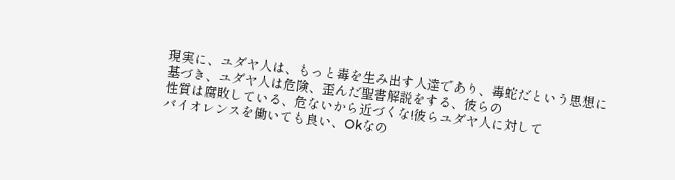現実に、ユダヤ人は、もっと毒を生み出す人達であり、毒蛇だという思想に基づき、ユダヤ人は危険、歪んだ聖書解説をする、彼らの
性質は腐敗している、危ないから近づくな!彼らユダヤ人に対して
バイオレンスを働いても良い、Okなの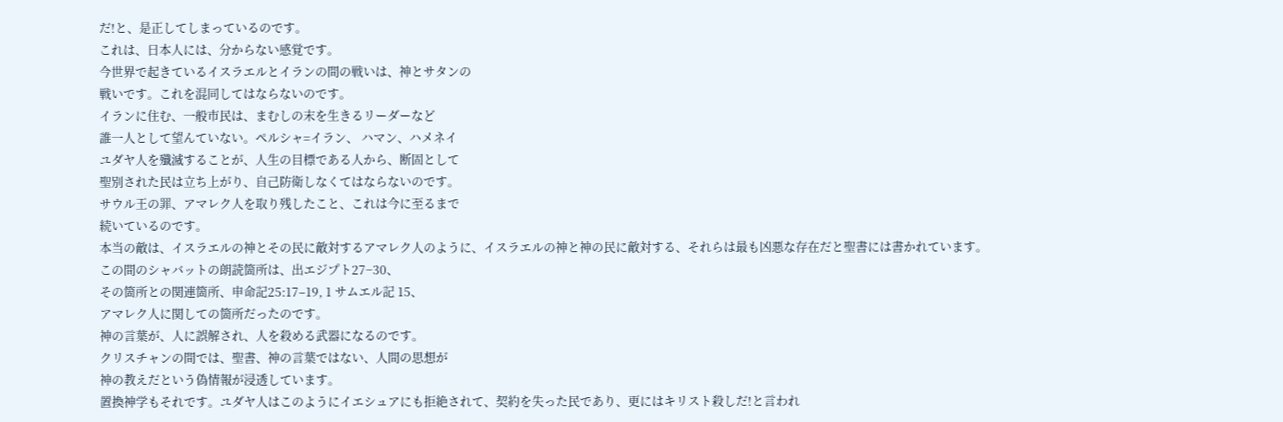だ!と、是正してしまっているのです。
これは、日本人には、分からない感覚です。
今世界で起きているイスラエルとイランの間の戦いは、神とサタンの
戦いです。これを混同してはならないのです。
イランに住む、一般市民は、まむしの末を生きるリーダーなど
誰一人として望んていない。ペルシャ=イラン、 ハマン、ハメネイ
ユダヤ人を殲滅することが、人生の目標である人から、断固として
聖別された民は立ち上がり、自己防衛しなくてはならないのです。
サウル王の罪、アマレク人を取り残したこと、これは今に至るまで
続いているのです。
本当の敵は、イスラエルの神とその民に敵対するアマレク人のように、イスラエルの神と神の民に敵対する、それらは最も凶悪な存在だと聖書には書かれています。
この間のシャバットの朗読箇所は、出エジプト27−30、
その箇所との関連箇所、申命記25:17–19, 1 サムエル記 15、
アマレク人に関しての箇所だったのです。
神の言葉が、人に誤解され、人を殺める武器になるのです。
クリスチャンの間では、聖書、神の言葉ではない、人間の思想が
神の教えだという偽情報が浸透しています。
置換神学もそれです。ユダヤ人はこのようにイエシュアにも拒絶されて、契約を失った民であり、更にはキリスト殺しだ!と言われ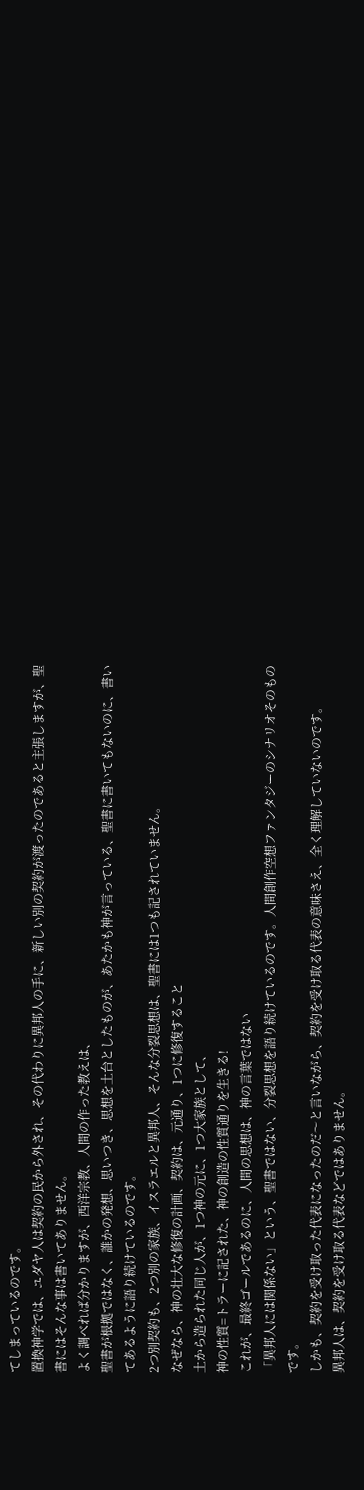てしまっているのです。
置換神学では、ユダヤ人は契約の民から外され、その代わりに異邦人の手に、新しい別の契約が渡ったのであると主張しますが、聖書にはそんな事は書いてありません。
よく調べれば分かりますが、西洋宗教、人間の作った教えは、
聖書が根拠ではなく、誰かの発想、思いつき、思想を土台としたものが、あたかも神が言っている、聖書に書いてもないのに、書いてあるように語り続けているのです。
2つ別契約も、2つ別の家族、イスラエルと異邦人、そんな分裂思想は、聖書には1つも記されていません。
なぜなら、神の壮大な修復の計画、契約は、元通り、1つに修復すること
土から造られた同じ人が、1つ神の元に、1つ大家族として、
神の性質=トラーに記された、神の創造の性質通りを生きる!
これが、最終ゴールであるのに、人間の思想は、神の言葉ではない
「異邦人には関係ない」という、聖書ではない、分裂思想を語り続けているのです。人間創作空想ファンタジーのシナリオそのものです。
しかも、契約を受け取った代表になったのだ〜と言いながら、契約を受け取る代表の意味さえ、全く理解していないのです。
異邦人は、契約を受け取る代表などではありません。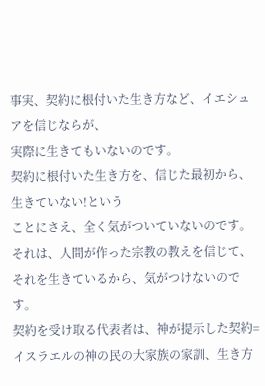事実、契約に根付いた生き方など、イエシュアを信じならが、
実際に生きてもいないのです。
契約に根付いた生き方を、信じた最初から、生きていない!という
ことにさえ、全く気がついていないのです。
それは、人間が作った宗教の教えを信じて、それを生きているから、気がつけないのです。
契約を受け取る代表者は、神が提示した契約=イスラエルの神の民の大家族の家訓、生き方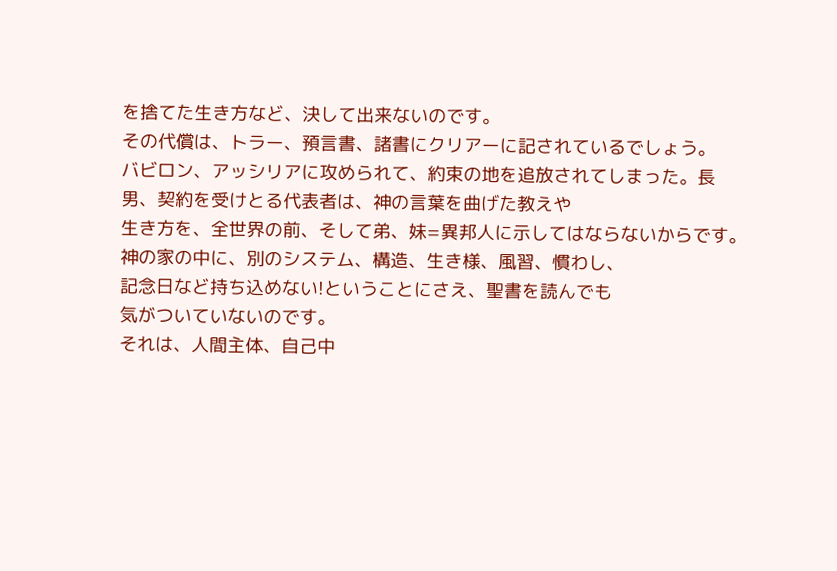を捨てた生き方など、決して出来ないのです。
その代償は、トラー、預言書、諸書にクリアーに記されているでしょう。
バビロン、アッシリアに攻められて、約束の地を追放されてしまった。長男、契約を受けとる代表者は、神の言葉を曲げた教えや
生き方を、全世界の前、そして弟、妹=異邦人に示してはならないからです。
神の家の中に、別のシステム、構造、生き様、風習、慣わし、
記念日など持ち込めない!ということにさえ、聖書を読んでも
気がついていないのです。
それは、人間主体、自己中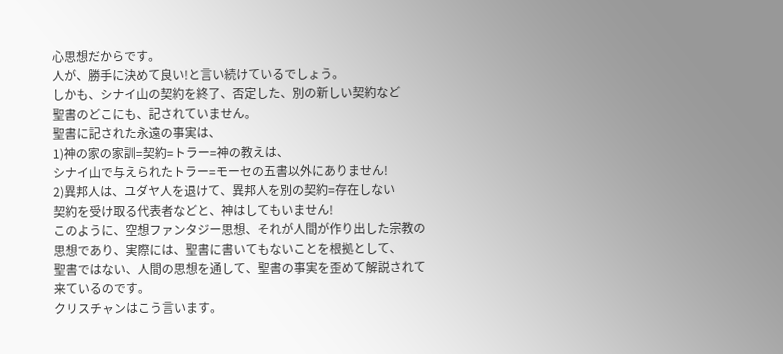心思想だからです。
人が、勝手に決めて良い!と言い続けているでしょう。
しかも、シナイ山の契約を終了、否定した、別の新しい契約など
聖書のどこにも、記されていません。
聖書に記された永遠の事実は、
1)神の家の家訓=契約=トラー=神の教えは、
シナイ山で与えられたトラー=モーセの五書以外にありません!
2)異邦人は、ユダヤ人を退けて、異邦人を別の契約=存在しない
契約を受け取る代表者などと、神はしてもいません!
このように、空想ファンタジー思想、それが人間が作り出した宗教の
思想であり、実際には、聖書に書いてもないことを根拠として、
聖書ではない、人間の思想を通して、聖書の事実を歪めて解説されて
来ているのです。
クリスチャンはこう言います。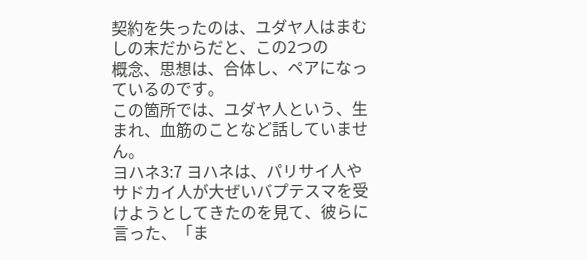契約を失ったのは、ユダヤ人はまむしの末だからだと、この2つの
概念、思想は、合体し、ペアになっているのです。
この箇所では、ユダヤ人という、生まれ、血筋のことなど話していません。
ヨハネ3:7 ヨハネは、パリサイ人やサドカイ人が大ぜいバプテスマを受けようとしてきたのを見て、彼らに言った、「ま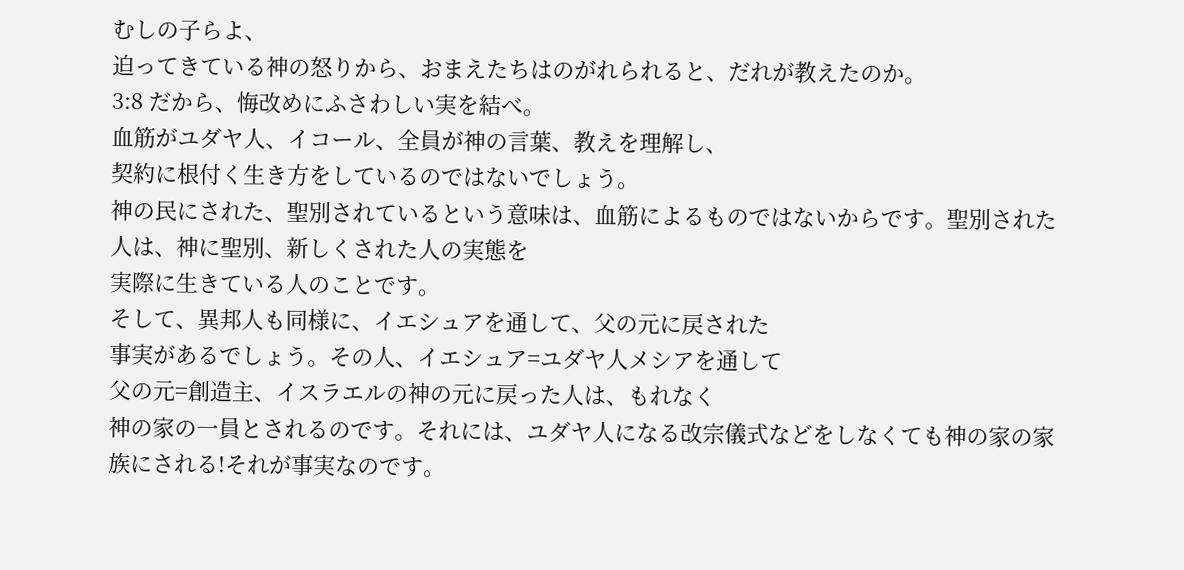むしの子らよ、
迫ってきている神の怒りから、おまえたちはのがれられると、だれが教えたのか。
3:8 だから、悔改めにふさわしい実を結べ。
血筋がユダヤ人、イコール、全員が神の言葉、教えを理解し、
契約に根付く生き方をしているのではないでしょう。
神の民にされた、聖別されているという意味は、血筋によるものではないからです。聖別された人は、神に聖別、新しくされた人の実態を
実際に生きている人のことです。
そして、異邦人も同様に、イエシュアを通して、父の元に戻された
事実があるでしょう。その人、イエシュア=ユダヤ人メシアを通して
父の元=創造主、イスラエルの神の元に戻った人は、もれなく
神の家の一員とされるのです。それには、ユダヤ人になる改宗儀式などをしなくても神の家の家族にされる!それが事実なのです。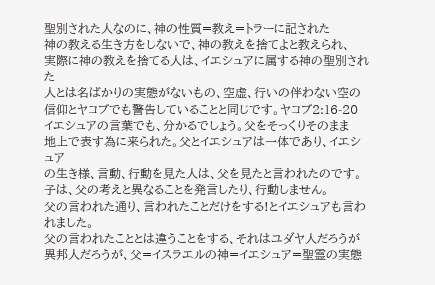聖別された人なのに、神の性質=教え=トラーに記された
神の教える生き方をしないで、神の教えを捨てよと教えられ、
実際に神の教えを捨てる人は、イエシュアに属する神の聖別された
人とは名ばかりの実態がないもの、空虚、行いの伴わない空の信仰とヤコブでも警告していることと同じです。ヤコブ2:16-20
イエシュアの言葉でも、分かるでしょう。父をそっくりそのまま
地上で表す為に来られた。父とイエシュアは一体であり、イエシュア
の生き様、言動、行動を見た人は、父を見たと言われたのです。
子は、父の考えと異なることを発言したり、行動しません。
父の言われた通り、言われたことだけをする!とイエシュアも言われました。
父の言われたこととは違うことをする、それはユダヤ人だろうが
異邦人だろうが、父=イスラエルの神=イエシュア=聖霊の実態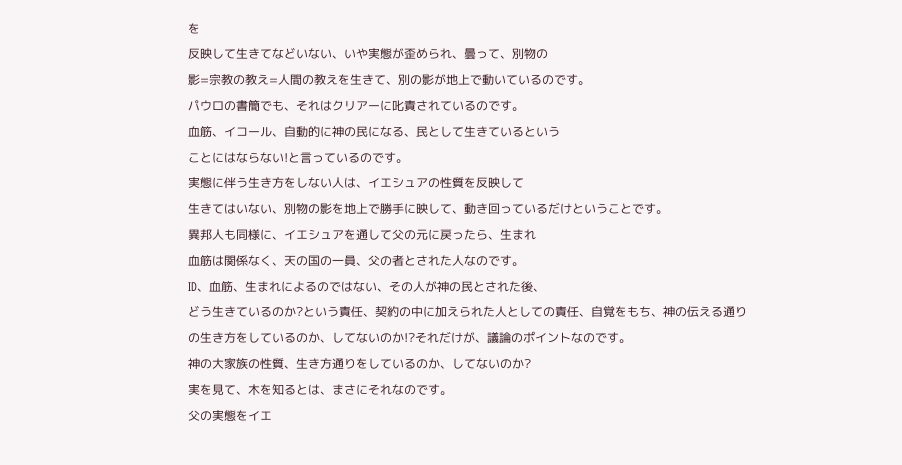を
反映して生きてなどいない、いや実態が歪められ、曇って、別物の
影=宗教の教え=人間の教えを生きて、別の影が地上で動いているのです。
パウロの書簡でも、それはクリアーに叱責されているのです。
血筋、イコール、自動的に神の民になる、民として生きているという
ことにはならない!と言っているのです。
実態に伴う生き方をしない人は、イエシュアの性質を反映して
生きてはいない、別物の影を地上で勝手に映して、動き回っているだけということです。
異邦人も同様に、イエシュアを通して父の元に戻ったら、生まれ
血筋は関係なく、天の国の一員、父の者とされた人なのです。
ID、血筋、生まれによるのではない、その人が神の民とされた後、
どう生きているのか?という責任、契約の中に加えられた人としての責任、自覚をもち、神の伝える通りの生き方をしているのか、してないのか!?それだけが、議論のポイントなのです。
神の大家族の性質、生き方通りをしているのか、してないのか?
実を見て、木を知るとは、まさにそれなのです。
父の実態をイエ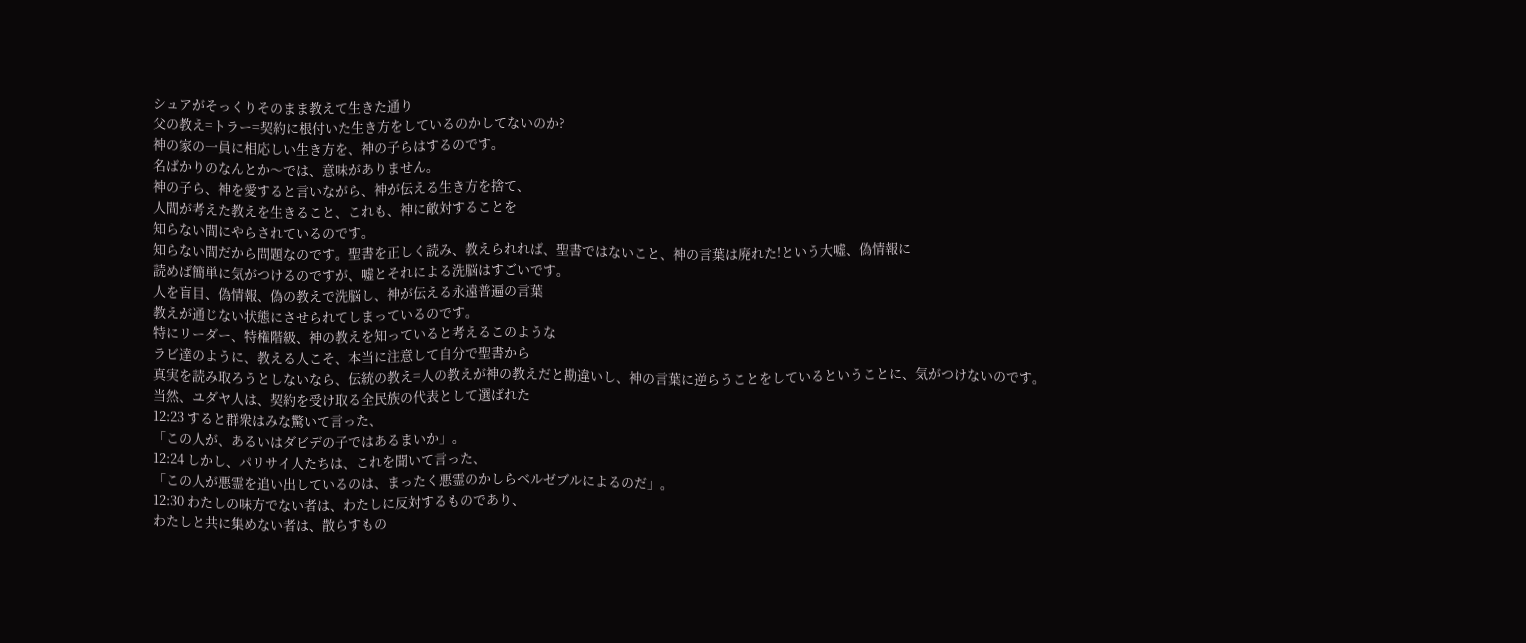シュアがそっくりそのまま教えて生きた通り
父の教え=トラー=契約に根付いた生き方をしているのかしてないのか?
神の家の一員に相応しい生き方を、神の子らはするのです。
名ばかりのなんとか〜では、意味がありません。
神の子ら、神を愛すると言いながら、神が伝える生き方を捨て、
人間が考えた教えを生きること、これも、神に敵対することを
知らない間にやらされているのです。
知らない間だから問題なのです。聖書を正しく読み、教えられれば、聖書ではないこと、神の言葉は廃れた!という大嘘、偽情報に
読めば簡単に気がつけるのですが、嘘とそれによる洗脳はすごいです。
人を盲目、偽情報、偽の教えで洗脳し、神が伝える永遠普遍の言葉
教えが通じない状態にさせられてしまっているのです。
特にリーダー、特権階級、神の教えを知っていると考えるこのような
ラビ達のように、教える人こそ、本当に注意して自分で聖書から
真実を読み取ろうとしないなら、伝統の教え=人の教えが神の教えだと勘違いし、神の言葉に逆らうことをしているということに、気がつけないのです。
当然、ユダヤ人は、契約を受け取る全民族の代表として選ばれた
12:23 すると群衆はみな驚いて言った、
「この人が、あるいはダビデの子ではあるまいか」。
12:24 しかし、パリサイ人たちは、これを聞いて言った、
「この人が悪霊を追い出しているのは、まったく悪霊のかしらベルゼブルによるのだ」。
12:30 わたしの味方でない者は、わたしに反対するものであり、
わたしと共に集めない者は、散らすもの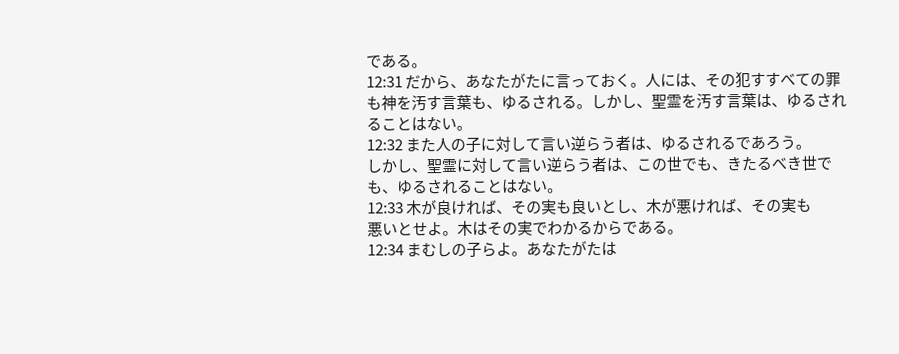である。
12:31 だから、あなたがたに言っておく。人には、その犯すすべての罪も神を汚す言葉も、ゆるされる。しかし、聖霊を汚す言葉は、ゆるされることはない。
12:32 また人の子に対して言い逆らう者は、ゆるされるであろう。
しかし、聖霊に対して言い逆らう者は、この世でも、きたるべき世でも、ゆるされることはない。
12:33 木が良ければ、その実も良いとし、木が悪ければ、その実も
悪いとせよ。木はその実でわかるからである。
12:34 まむしの子らよ。あなたがたは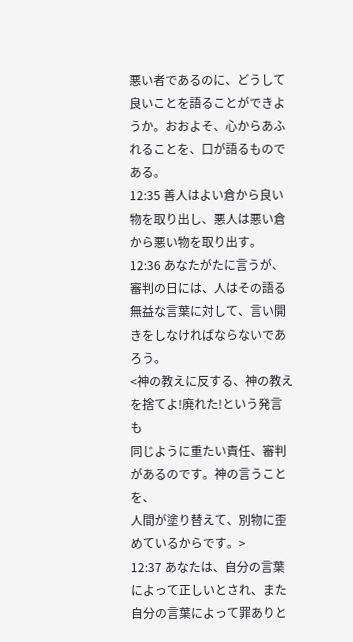悪い者であるのに、どうして
良いことを語ることができようか。おおよそ、心からあふれることを、口が語るものである。
12:35 善人はよい倉から良い物を取り出し、悪人は悪い倉から悪い物を取り出す。
12:36 あなたがたに言うが、審判の日には、人はその語る無益な言葉に対して、言い開きをしなければならないであろう。
<神の教えに反する、神の教えを捨てよ!廃れた!という発言も
同じように重たい責任、審判があるのです。神の言うことを、
人間が塗り替えて、別物に歪めているからです。>
12:37 あなたは、自分の言葉によって正しいとされ、また自分の言葉によって罪ありと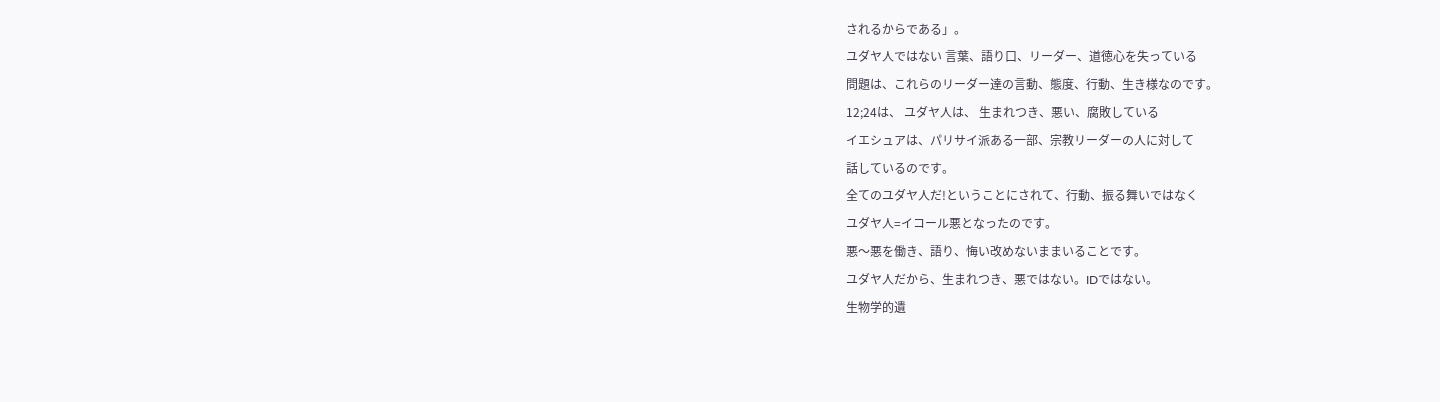されるからである」。
ユダヤ人ではない 言葉、語り口、リーダー、道徳心を失っている
問題は、これらのリーダー達の言動、態度、行動、生き様なのです。
12;24は、 ユダヤ人は、 生まれつき、悪い、腐敗している
イエシュアは、パリサイ派ある一部、宗教リーダーの人に対して
話しているのです。
全てのユダヤ人だ!ということにされて、行動、振る舞いではなく
ユダヤ人=イコール悪となったのです。
悪〜悪を働き、語り、悔い改めないままいることです。
ユダヤ人だから、生まれつき、悪ではない。IDではない。
生物学的遺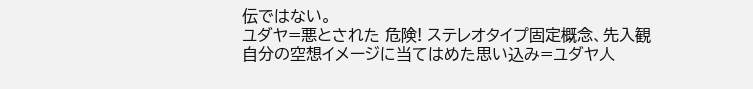伝ではない。
ユダヤ=悪とされた 危険! ステレオタイプ固定概念、先入観
自分の空想イメージに当てはめた思い込み=ユダヤ人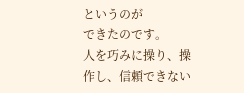というのが
できたのです。
人を巧みに操り、操作し、信頼できない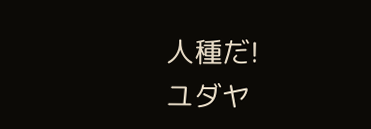人種だ!
ユダヤ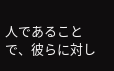人であることで、彼らに対し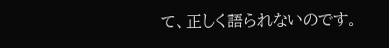て、正しく語られないのです。